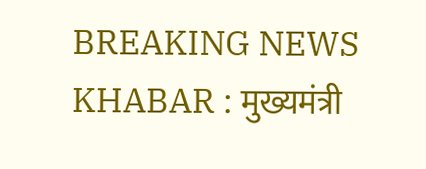BREAKING NEWS
KHABAR : मुख्यमंत्री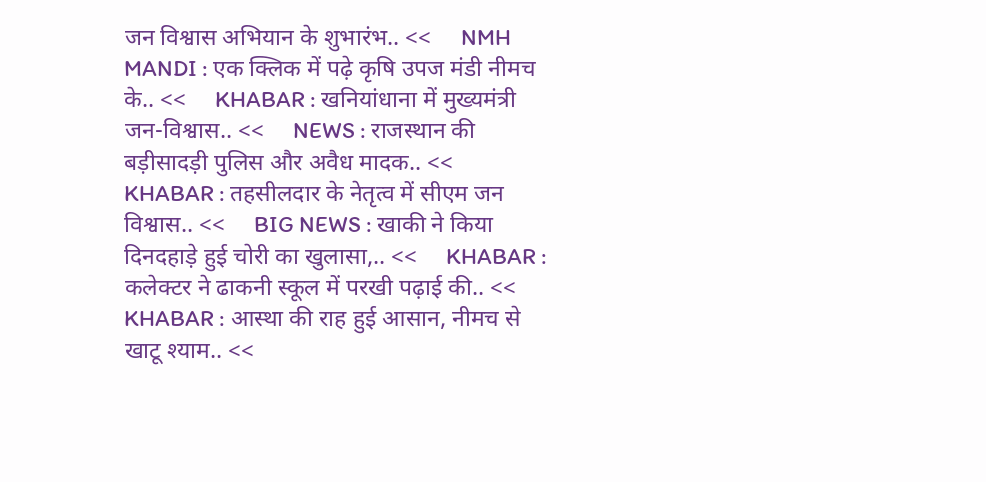जन विश्वास अभियान के शुभारंभ.. <<     NMH MANDI : एक क्लिक में पढ़े कृषि उपज मंडी नीमच के.. <<     KHABAR : खनियांधाना में मुख्यमंत्री जन-विश्वास.. <<     NEWS : राजस्थान की बड़ीसादड़ी पुलिस और अवैध मादक.. <<     KHABAR : तहसीलदार के नेतृत्व में सीएम जन विश्वास.. <<     BIG NEWS : खाकी ने किया दिनदहाड़े हुई चोरी का खुलासा,.. <<     KHABAR : कलेक्टर ने ढाकनी स्कूल में परखी पढ़ाई की.. <<     KHABAR : आस्था की राह हुई आसान, नीमच से खाटू श्याम.. <<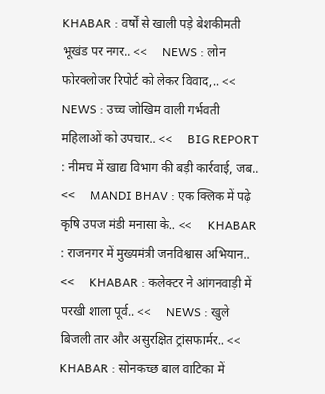KHABAR : वर्षों से खाली पड़े बेशकीमती भूखंड पर नगर.. <<     NEWS : लोन फोरक्लोजर रिपोर्ट को लेकर विवाद,.. <<     NEWS : उच्च जोखिम वाली गर्भवती महिलाओं को उपचार.. <<     BIG REPORT : नीमच में खाद्य विभाग की बड़ी कार्रवाई, जब.. <<     MANDI BHAV : एक क्लिक में पढ़े कृषि उपज मंडी मनासा के.. <<     KHABAR : राजनगर में मुख्यमंत्री जनविश्वास अभियान.. <<     KHABAR : कलेक्टर ने आंगनवाड़ी में परखी शाला पूर्व.. <<     NEWS : खुले बिजली तार और असुरक्षित ट्रांसफार्मर.. <<     KHABAR : सोनकच्छ बाल वाटिका में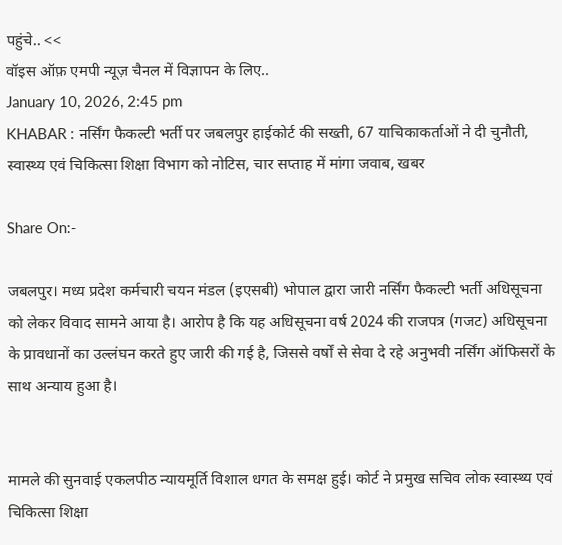पहुंचे.. <<
वॉइस ऑफ़ एमपी न्यूज़ चैनल में विज्ञापन के लिए..
January 10, 2026, 2:45 pm
KHABAR : नर्सिंग फैकल्टी भर्ती पर जबलपुर हाईकोर्ट की सख्ती, 67 याचिकाकर्ताओं ने दी चुनौती, स्वास्थ्य एवं चिकित्सा शिक्षा विभाग को नोटिस, चार सप्ताह में मांगा जवाब, खबर

Share On:-

जबलपुर। मध्य प्रदेश कर्मचारी चयन मंडल (इएसबी) भोपाल द्वारा जारी नर्सिंग फैकल्टी भर्ती अधिसूचना को लेकर विवाद सामने आया है। आरोप है कि यह अधिसूचना वर्ष 2024 की राजपत्र (गजट) अधिसूचना के प्रावधानों का उल्लंघन करते हुए जारी की गई है, जिससे वर्षों से सेवा दे रहे अनुभवी नर्सिंग ऑफिसरों के साथ अन्याय हुआ है।


मामले की सुनवाई एकलपीठ न्यायमूर्ति विशाल धगत के समक्ष हुई। कोर्ट ने प्रमुख सचिव लोक स्वास्थ्य एवं चिकित्सा शिक्षा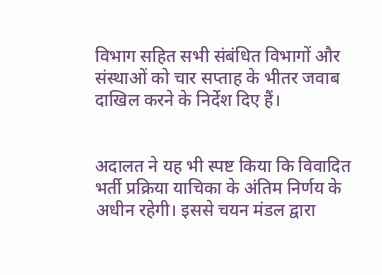विभाग सहित सभी संबंधित विभागों और संस्थाओं को चार सप्ताह के भीतर जवाब दाखिल करने के निर्देश दिए हैं।


अदालत ने यह भी स्पष्ट किया कि विवादित भर्ती प्रक्रिया याचिका के अंतिम निर्णय के अधीन रहेगी। इससे चयन मंडल द्वारा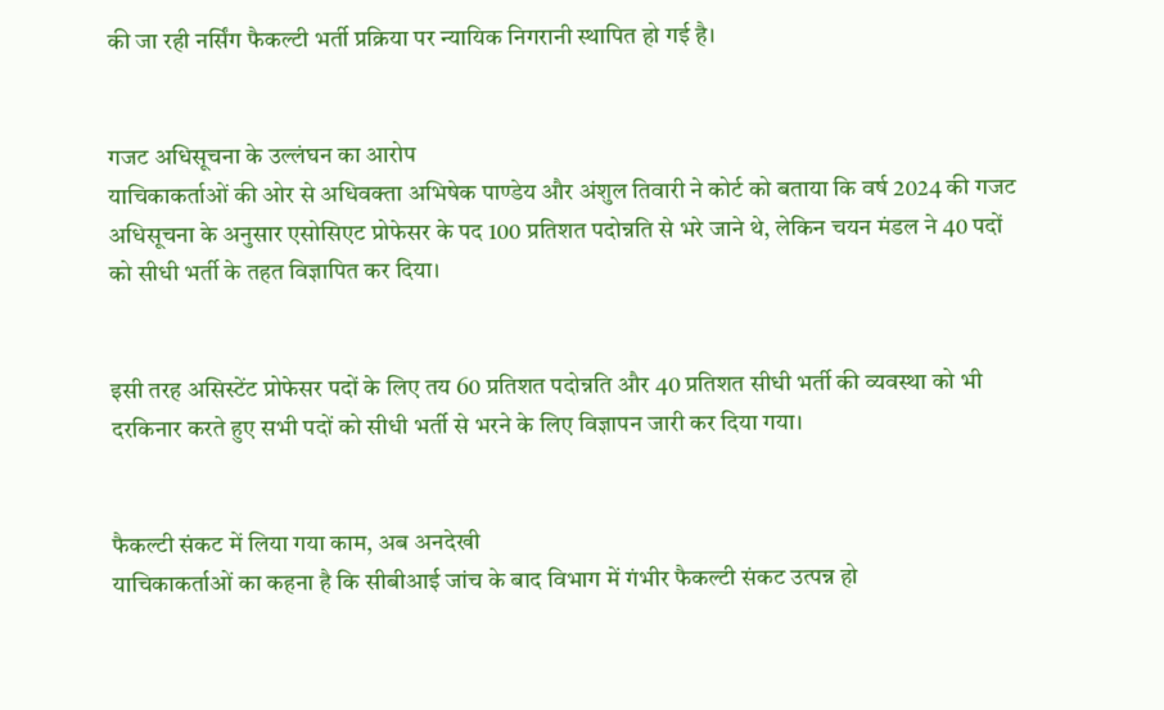की जा रही नर्सिंग फैकल्टी भर्ती प्रक्रिया पर न्यायिक निगरानी स्थापित हो गई है।


गजट अधिसूचना के उल्लंघन का आरोप
याचिकाकर्ताओं की ओर से अधिवक्ता अभिषेक पाण्डेय और अंशुल तिवारी ने कोर्ट को बताया कि वर्ष 2024 की गजट अधिसूचना के अनुसार एसोसिएट प्रोफेसर के पद 100 प्रतिशत पदोन्नति से भरे जाने थे, लेकिन चयन मंडल ने 40 पदों को सीधी भर्ती के तहत विज्ञापित कर दिया।


इसी तरह असिस्टेंट प्रोफेसर पदों के लिए तय 60 प्रतिशत पदोन्नति और 40 प्रतिशत सीधी भर्ती की व्यवस्था को भी दरकिनार करते हुए सभी पदों को सीधी भर्ती से भरने के लिए विज्ञापन जारी कर दिया गया।


फैकल्टी संकट में लिया गया काम, अब अनदेखी
याचिकाकर्ताओं का कहना है कि सीबीआई जांच के बाद विभाग में गंभीर फैकल्टी संकट उत्पन्न हो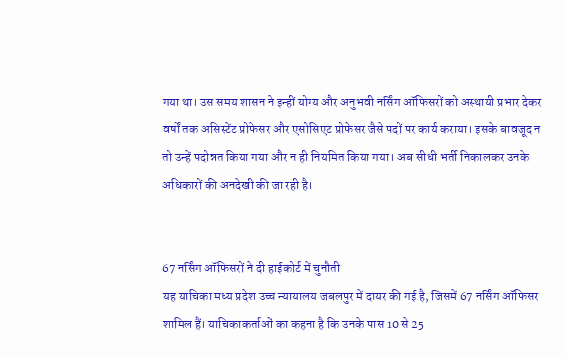गया था। उस समय शासन ने इन्हीं योग्य और अनुभवी नर्सिंग ऑफिसरों को अस्थायी प्रभार देकर वर्षों तक असिस्टेंट प्रोफेसर और एसोसिएट प्रोफेसर जैसे पदों पर कार्य कराया। इसके बावजूद न तो उन्हें पदोन्नत किया गया और न ही नियमित किया गया। अब सीधी भर्ती निकालकर उनके अधिकारों की अनदेखी की जा रही है।


67 नर्सिंग ऑफिसरों ने दी हाईकोर्ट में चुनौती
यह याचिका मध्य प्रदेश उच्च न्यायालय जबलपुर में दायर की गई है, जिसमें 67 नर्सिंग ऑफिसर शामिल हैं। याचिकाकर्ताओं का कहना है कि उनके पास 10 से 25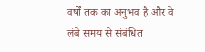वर्षों तक का अनुभव है और वे लंबे समय से संबंधित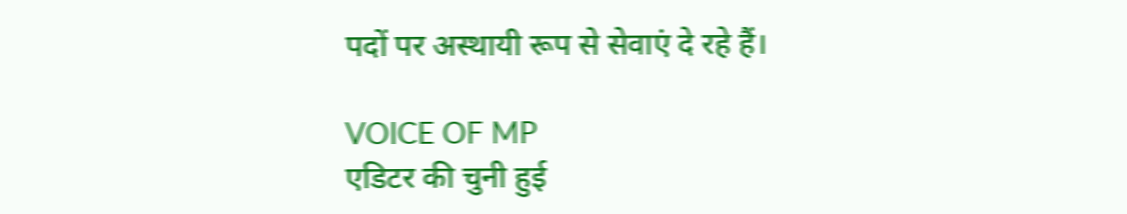पदों पर अस्थायी रूप से सेवाएं दे रहे हैं।

VOICE OF MP
एडिटर की चुनी हुई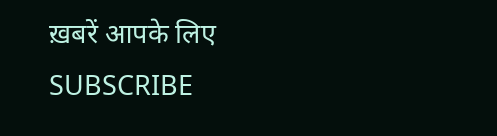ख़बरें आपके लिए
SUBSCRIBE